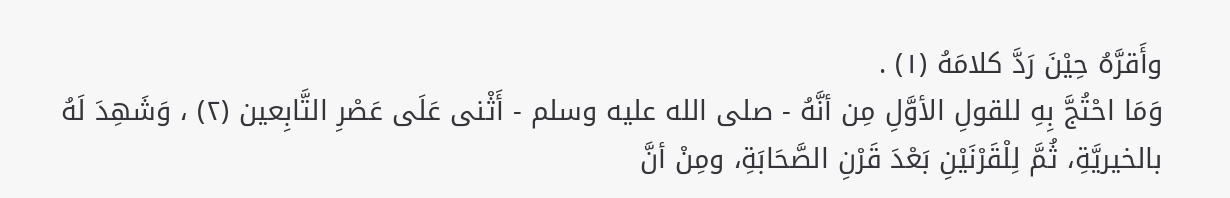وأَقرَّهُ حِيْنَ رَدَّ كلامَهُ (١) .
وَمَا احْتُجَّ بِهِ للقولِ الأوَّلِ مِن أنَّهُ - صلى الله عليه وسلم - أَثْنى عَلَى عَصْرِ التَّابِعين (٢) ، وَشَهِدَ لَهُ بالخيريَّةِ، ثُمَّ لِلْقَرْنَيْنِ بَعْدَ قَرْنِ الصَّحَابَةِ، ومِنْ أنَّ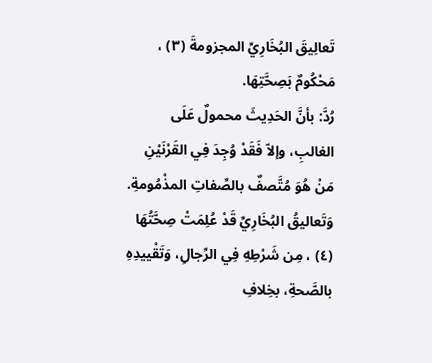تَعالِيقَ البُخَارِيِّ المجزومةَ (٣) ، مَحْكُومٌ بَصِحَّتِهَا.
رُدَّ: بأنَّ الحَدِيثَ محمولٌ عَلَى الغالبِ، وإلاّ فَقَدْ وُجِدَ فِي القَرْنَيْنِ مَنْ هُوَ مُتَّصفٌ بالصِّفاتِ المذْمُومةِ. وَتَعاليقُ البُخَارِيِّ قَدْ عُلِمَتْ صِحَّتُهَا (٤) ، مِن شَرْطِهِ فِي الرِّجالِ، وَتَقْييدِهِ بالصَّحةِ، بخِلافِ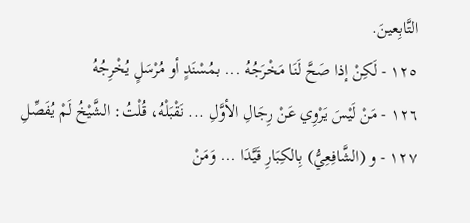التَّابِعينَ.
١٢٥ - لَكِنْ إذا صَحَّ لَنَا مَخْرَجُهُ ... بمُسْنَدٍ أو مُرْسَلٍ يُخْرِجُهُ
١٢٦ - مَنْ لَيْسَ يَرْوِي عَنْ رِجَالِ الأوَّلِ ... نَقْبَلْهُ، قُلْتُ: الشَّيْخُ لَمْ يُفَصِّلِ
١٢٧ - و (الشَّافِعِيُّ) بِالكِبَارِ قَيَّدَا ... وَمَنْ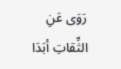رَوَى عَنِ الثِّقاتِ أبَدَا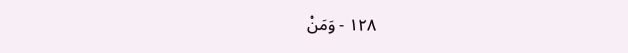١٢٨ - وَمَنْ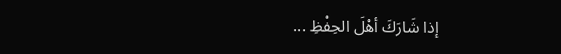إذا شَارَكَ أهْلَ الحِفْظِ ...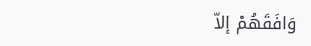وَافَقَهُمْ إلاّ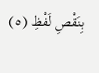بِنَقْصِ لَفْظِ (٥)